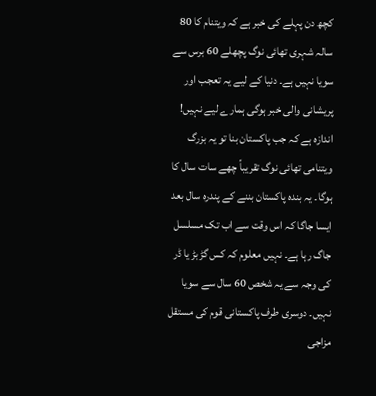کچھ دن پہلے کی خبر ہے کہ ویتنام کا 80 سالہ شہری تھائی نوگ پچھلے 60 برس سے سویا نہیں ہے۔ دنیا کے لیے یہ تعجب اور پریشانی والی خبر ہوگی ہمارے لیے نہیں!
اندازہ ہے کہ جب پاکستان بنا تو یہ بزرگ ویتنامی تھائی نوگ تقریباً چھے سات سال کا ہوگا۔ یہ بندہ پاکستان بننے کے پندرہ سال بعد ایسا جاگا کہ اس وقت سے اب تک مسلسل جاگ رہا ہے۔ نہیں معلوم کہ کس گڑبڑ یا ڈر کی وجہ سے یہ شخص 60 سال سے سویا نہیں۔ دوسری طرف پاکستانی قوم کی مستقل مزاجی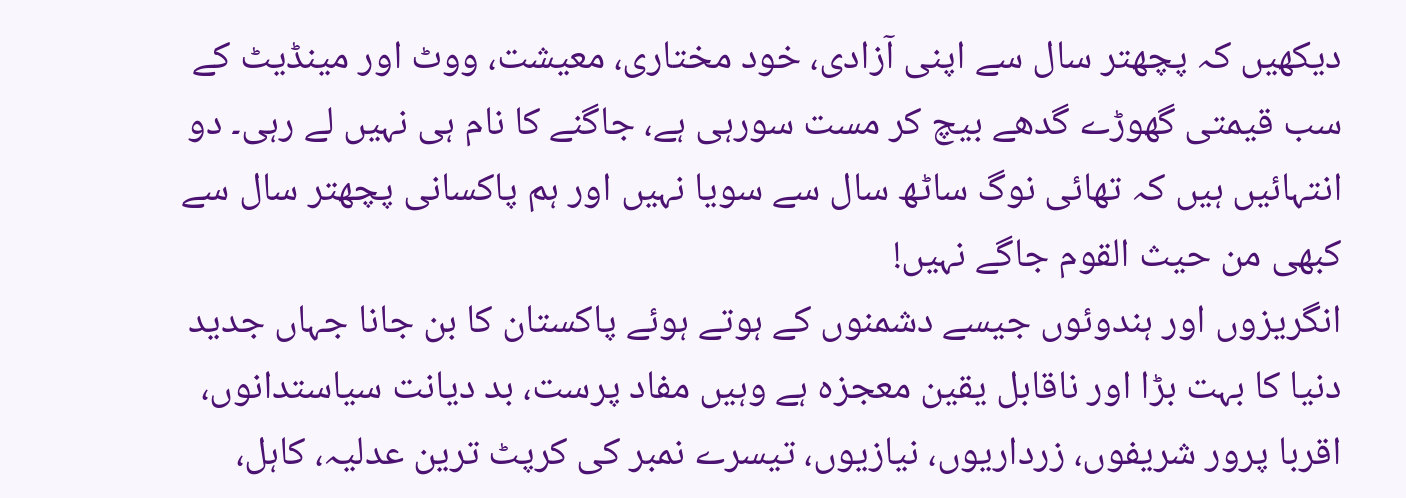دیکھیں کہ پچھتر سال سے اپنی آزادی، خود مختاری، معیشت، ووٹ اور مینڈیٹ کے سب قیمتی گھوڑے گدھے بیچ کر مست سورہی ہے، جاگنے کا نام ہی نہیں لے رہی۔ دو انتہائیں ہیں کہ تھائی نوگ ساٹھ سال سے سویا نہیں اور ہم پاکسانی پچھتر سال سے کبھی من حیث القوم جاگے نہیں!
انگریزوں اور ہندوئوں جیسے دشمنوں کے ہوتے ہوئے پاکستان کا بن جانا جہاں جدید دنیا کا بہت بڑا اور ناقابل یقین معجزہ ہے وہیں مفاد پرست، بد دیانت سیاستدانوں، اقربا پرور شریفوں، زرداریوں، نیازیوں، تیسرے نمبر کی کرپٹ ترین عدلیہ، کاہل،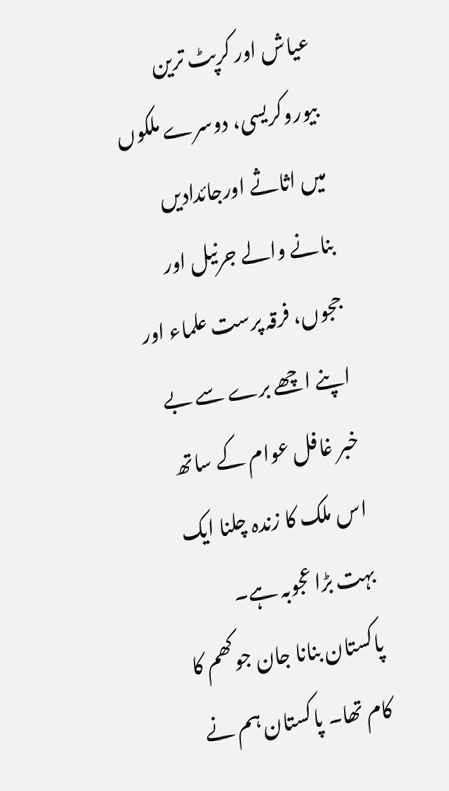عیاش اور کرپٹ ترین بیوروکریسی، دوسرے ملکوں میں اثاثے اورجائدادیں بنانے والے جرنیل اور ججوں، فرقہ پرست علماء اور اپنے اچھے برے سے بے خبر غافل عوام کے ساتھ اس ملک کا زندہ چلنا ایک بہت بڑا عجوبہ ہے۔
پاکستان بنانا جان جوکھم کا کام تھا۔ پاکستان ہم نے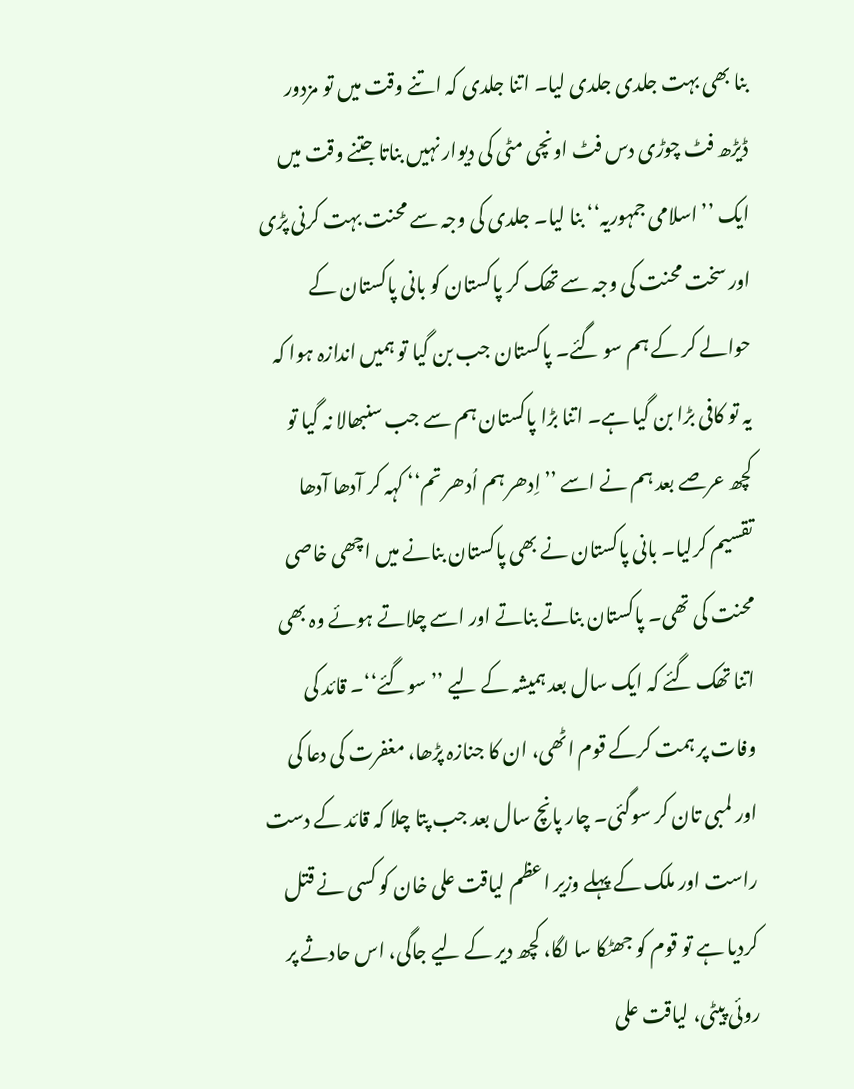بنا بھی بہت جلدی جلدی لیا۔ اتنا جلدی کہ اتنے وقت میں تو مزدور ڈیڑھ فٹ چوڑی دس فٹ اونچی مٹی کی دیوار نہیں بناتا جتنے وقت میں ایک ’’اسلامی جمہوریہ‘‘ بنا لیا۔ جلدی کی وجہ سے محنت بہت کرنی پڑی اور سخت محنت کی وجہ سے تھک کر پاکستان کو بانی پاکستان کے حوالے کر کے ہم سو گئے۔ پاکستان جب بن گیا تو ہمیں اندازہ ہوا کہ یہ تو کافی بڑا بن گیا ہے۔ اتنا بڑا پاکستان ہم سے جب سنبھالا نہ گیا تو کچھ عرصے بعد ہم نے اسے ’’اِدھر ہم اُدھر تم‘‘ کہہ کر آدھا آدھا تقسیم کرلیا۔ بانی پاکستان نے بھی پاکستان بنانے میں اچھی خاصی محنت کی تھی۔ پاکستان بناتے بناتے اور اسے چلاتے ہوئے وہ بھی اتنا تھک گئے کہ ایک سال بعد ہمیشہ کے لیے ’’سوگئے‘‘۔ قائد کی وفات پر ہمت کرکے قوم اٹھی، ان کا جنازہ پڑھا، مغفرت کی دعا کی اور لمبی تان کر سوگئی۔ چار پانچ سال بعد جب پتا چلا کہ قائد کے دست راست اور ملک کے پہلے وزیر اعظم لیاقت علی خان کو کسی نے قتل کردیا ہے تو قوم کو جھٹکا سا لگا، کچھ دیر کے لیے جاگی، اس حادثے پر روئی پیٹی، لیاقت علی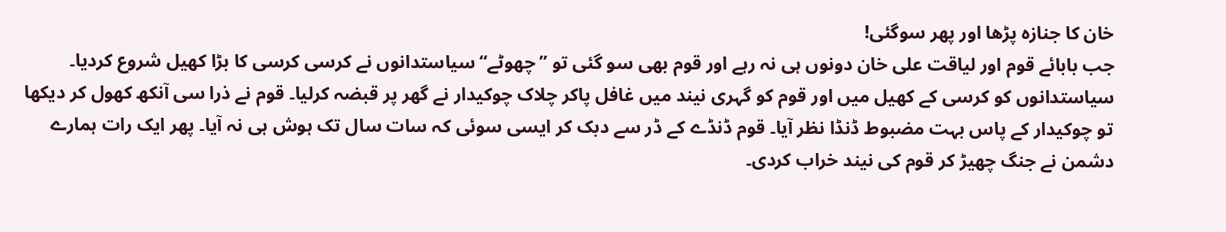خان کا جنازہ پڑھا اور پھر سوگئی!
جب بابائے قوم اور لیاقت علی خان دونوں ہی نہ رہے اور قوم بھی سو گئی تو ’’چھوٹے‘‘ سیاستدانوں نے کرسی کرسی کا بڑا کھیل شروع کردیا۔ سیاستدانوں کو کرسی کے کھیل میں اور قوم کو گہری نیند میں غافل پاکر چلاک چوکیدار نے گھر پر قبضہ کرلیا۔ قوم نے ذرا سی آنکھ کھول کر دیکھا تو چوکیدار کے پاس بہت مضبوط ڈنڈا نظر آیا۔ قوم ڈنڈے کے ڈر سے دبک کر ایسی سوئی کہ سات سال تک ہوش ہی نہ آیا۔ پھر ایک رات ہمارے دشمن نے جنگ چھیڑ کر قوم کی نیند خراب کردی۔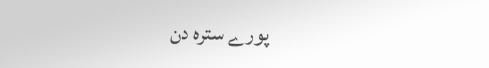پورے سترہ دن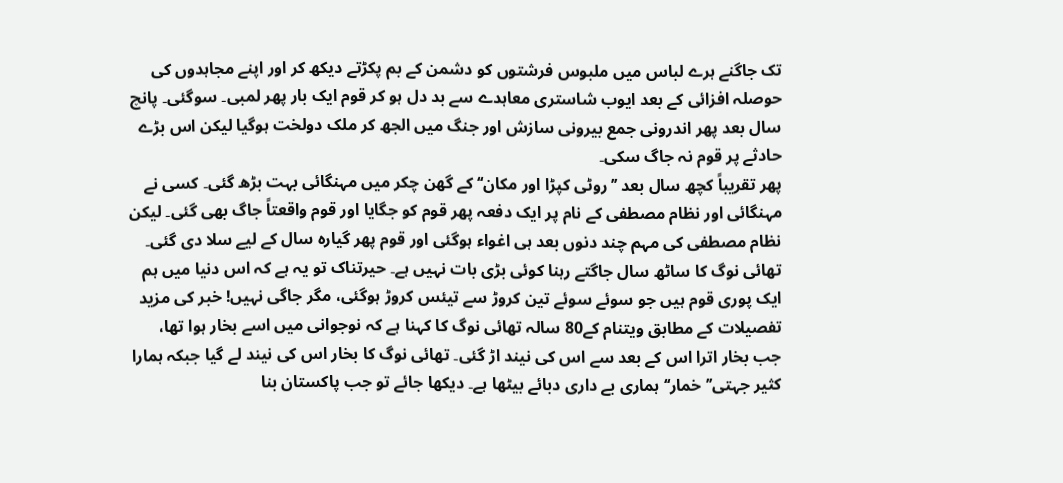تک جاگنے ہرے لباس میں ملبوس فرشتوں کو دشمن کے بم پکڑتے دیکھ کر اور اپنے مجاہدوں کی حوصلہ افزائی کے بعد ایوب شاستری معاہدے سے بد دل ہو کر قوم ایک بار پھر لمبی۔ سوگئی۔ پانچ سال بعد پھر اندرونی جمع بیرونی سازش اور جنگ میں الجھ کر ملک دولخت ہوگیا لیکن اس بڑے حادثے پر قوم نہ جاگ سکی۔
پھر تقریباً کچھ سال بعد ’’روٹی کپڑا اور مکان‘‘ کے گھن چکر میں مہنگائی بہت بڑھ گئی۔ کسی نے مہنگائی اور نظام مصطفی کے نام پر ایک دفعہ پھر قوم کو جگایا اور قوم واقعتاً جاگ بھی گئی۔ لیکن نظام مصطفی کی مہم چند دنوں بعد ہی اغواء ہوگئی اور قوم پھر گیارہ سال کے لیے سلا دی گئی۔
تھائی نوگ کا ساٹھ سال جاگتے رہنا کوئی بڑی بات نہیں ہے۔ حیرتناک تو یہ ہے کہ اس دنیا میں ہم ایک پوری قوم ہیں جو سوئے سوئے تین کروڑ سے تیئس کروڑ ہوگئی، مگر جاگی نہیں! خبر کی مزید تفصیلات کے مطابق ویتنام کے80 سالہ تھائی نوگ کا کہنا ہے کہ نوجوانی میں اسے بخار ہوا تھا، جب بخار اترا اس کے بعد سے اس کی نیند اڑ گئی۔ تھائی نوگ کا بخار اس کی نیند لے گیا جبکہ ہمارا کثیر جہتی’’خمار‘‘ ہماری بے داری دبائے بیٹھا ہے۔ دیکھا جائے تو جب پاکستان بنا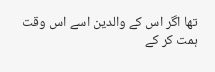تھا اگر اس کے والدین اسے اس وقت ہمت کر کے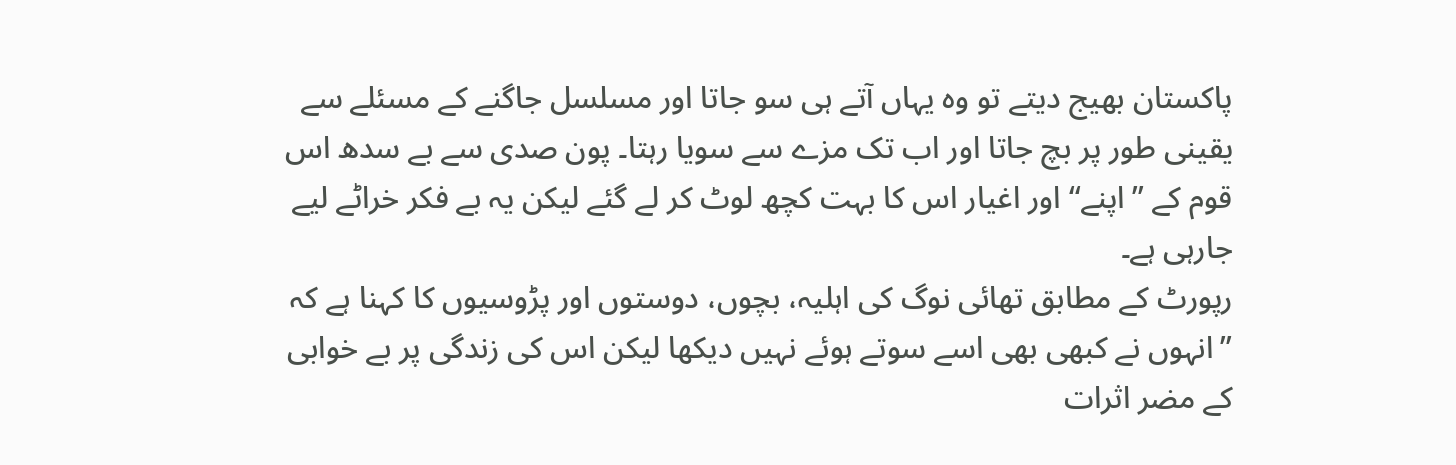پاکستان بھیج دیتے تو وہ یہاں آتے ہی سو جاتا اور مسلسل جاگنے کے مسئلے سے یقینی طور پر بچ جاتا اور اب تک مزے سے سویا رہتا۔ پون صدی سے بے سدھ اس قوم کے ’’اپنے‘‘ اور اغیار اس کا بہت کچھ لوٹ کر لے گئے لیکن یہ بے فکر خراٹے لیے جارہی ہے۔
رپورٹ کے مطابق تھائی نوگ کی اہلیہ، بچوں، دوستوں اور پڑوسیوں کا کہنا ہے کہ ’’انہوں نے کبھی بھی اسے سوتے ہوئے نہیں دیکھا لیکن اس کی زندگی پر بے خوابی کے مضر اثرات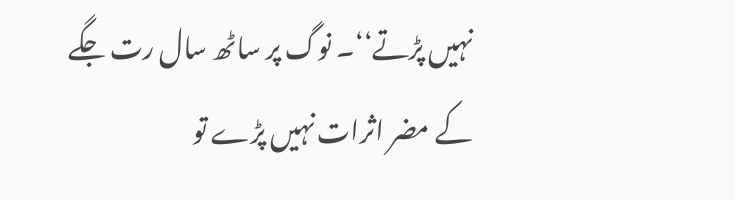نہیں پڑتے‘‘۔ نوگ پر ساٹھ سال رت جگے کے مضر اثرات نہیں پڑے تو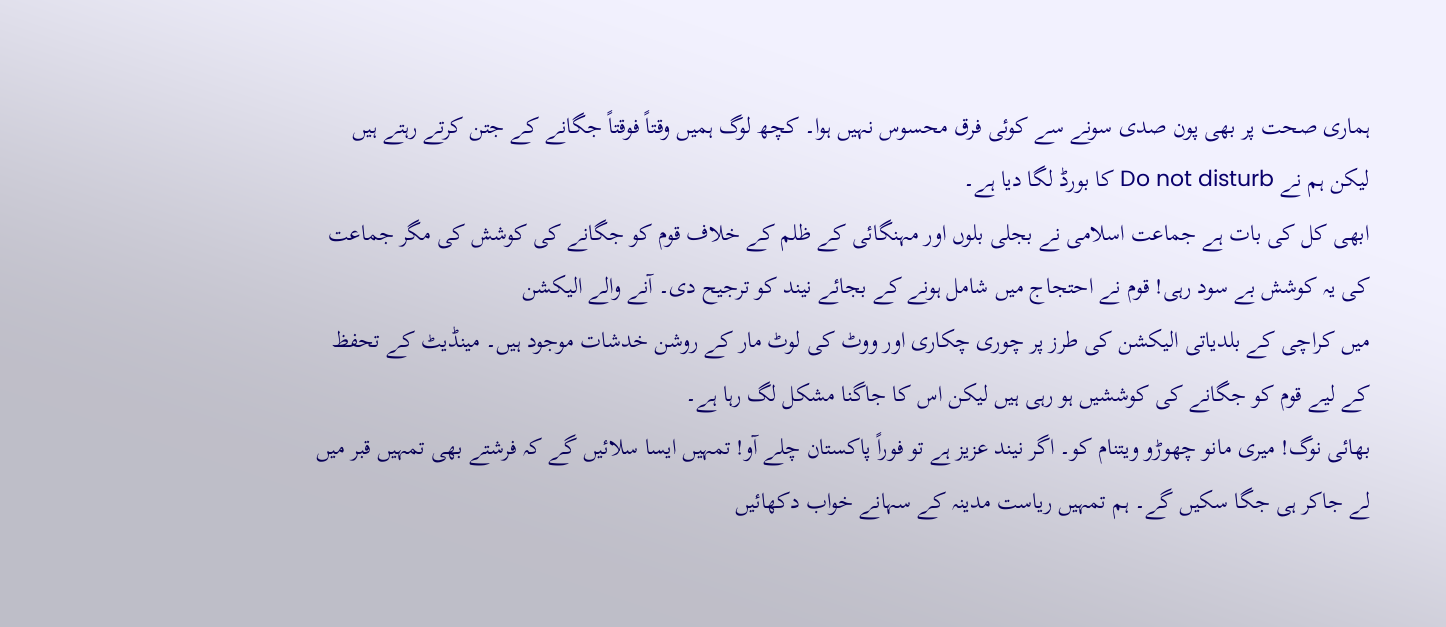ہماری صحت پر بھی پون صدی سونے سے کوئی فرق محسوس نہیں ہوا۔ کچھ لوگ ہمیں وقتاً فوقتاً جگانے کے جتن کرتے رہتے ہیں لیکن ہم نے Do not disturb کا بورڈ لگا دیا ہے۔
ابھی کل کی بات ہے جماعت اسلامی نے بجلی بلوں اور مہنگائی کے ظلم کے خلاف قوم کو جگانے کی کوشش کی مگر جماعت کی یہ کوشش بے سود رہی! قوم نے احتجاج میں شامل ہونے کے بجائے نیند کو ترجیح دی۔ آنے والے الیکشن
میں کراچی کے بلدیاتی الیکشن کی طرز پر چوری چکاری اور ووٹ کی لوٹ مار کے روشن خدشات موجود ہیں۔ مینڈیٹ کے تحفظ کے لیے قوم کو جگانے کی کوششیں ہو رہی ہیں لیکن اس کا جاگنا مشکل لگ رہا ہے۔
بھائی نوگ! میری مانو چھوڑو ویتنام کو۔ اگر نیند عزیز ہے تو فوراً پاکستان چلے آو! تمہیں ایسا سلائیں گے کہ فرشتے بھی تمہیں قبر میں لے جاکر ہی جگا سکیں گے۔ ہم تمہیں ریاست مدینہ کے سہانے خواب دکھائیں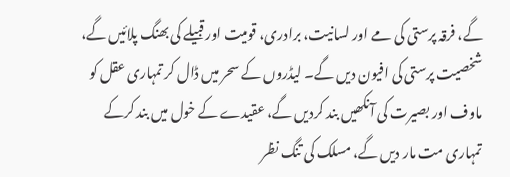گے، فرقہ پرستی کی مے اور لسانیت، برادری، قومیت اور قبیلے کی بھنگ پلائیں گے، شخصیت پرستی کی افیون دیں گے۔ لیڈروں کے سحر میں ڈال کر تمہاری عقل کو ماوف اور بصیرت کی آنکھیں بند کردیں گے، عقیدے کے خول میں بند کرکے تمہاری مت مار دیں گے، مسلک کی تنگ نظر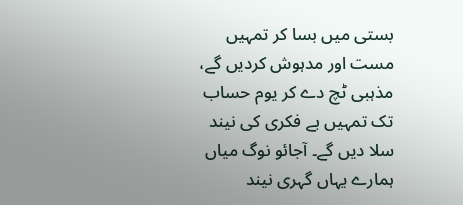بستی میں بسا کر تمہیں مست اور مدہوش کردیں گے، مذہبی ٹچ دے کر یوم حساب تک تمہیں بے فکری کی نیند سلا دیں گے۔ آجائو نوگ میاں ہمارے یہاں گہری نیند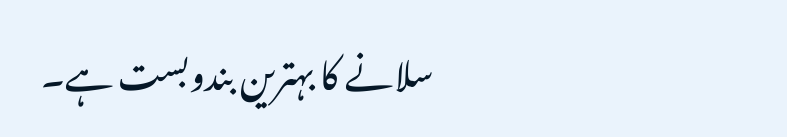سلانے کا بہترین بندوبست ہے۔